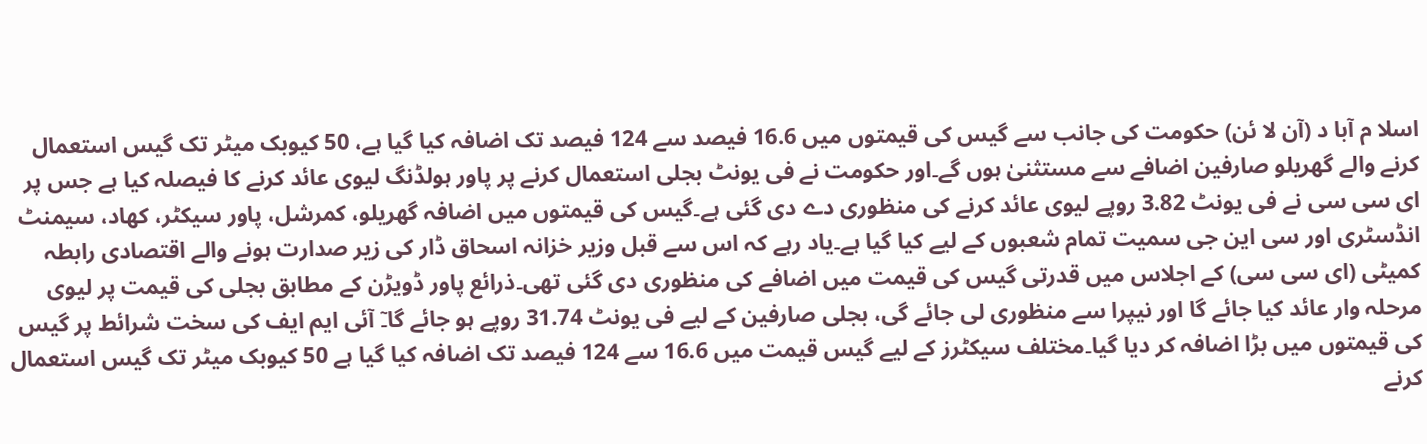اسلا م آبا د (آن لا ئن) حکومت کی جانب سے گیس کی قیمتوں میں 16.6 فیصد سے 124 فیصد تک اضافہ کیا گیا ہے، 50 کیوبک میٹر تک گیس استعمال کرنے والے گھریلو صارفین اضافے سے مستثنیٰ ہوں گے۔اور حکومت نے فی یونٹ بجلی استعمال کرنے پر پاور ہولڈنگ لیوی عائد کرنے کا فیصلہ کیا ہے جس پر ای سی سی نے فی یونٹ 3.82 روپے لیوی عائد کرنے کی منظوری دے دی گئی ہے۔گیس کی قیمتوں میں اضافہ گھریلو، کمرشل، پاور سیکٹر، کھاد، سیمنٹ انڈسٹری اور سی این جی سمیت تمام شعبوں کے لیے کیا گیا ہے۔یاد رہے کہ اس سے قبل وزیر خزانہ اسحاق ڈار کی زیر صدارت ہونے والے اقتصادی رابطہ کمیٹی (ای سی سی) کے اجلاس میں قدرتی گیس کی قیمت میں اضافے کی منظوری دی گئی تھی۔ذرائع پاور ڈویڑن کے مطابق بجلی کی قیمت پر لیوی مرحلہ وار عائد کیا جائے گا اور نیپرا سے منظوری لی جائے گی، بجلی صارفین کے لیے فی یونٹ 31.74 روپے ہو جائے گا۔ٓ آئی ایم ایف کی سخت شرائط پر گیس کی قیمتوں میں بڑا اضافہ کر دیا گیا۔مختلف سیکٹرز کے لیے گیس قیمت میں 16.6 سے 124 فیصد تک اضافہ کیا گیا ہے 50 کیوبک میٹر تک گیس استعمال کرنے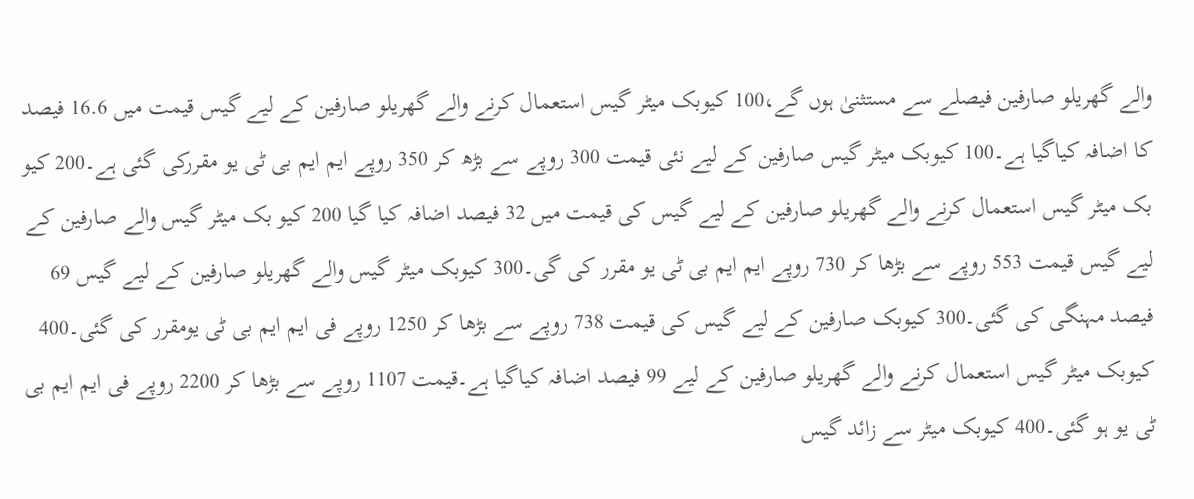والے گھریلو صارفین فیصلے سے مستثنیٰ ہوں گے،100 کیوبک میٹر گیس استعمال کرنے والے گھریلو صارفین کے لیے گیس قیمت میں 16.6 فیصد کا اضافہ کیاگیا ہے۔100 کیوبک میٹر گیس صارفین کے لیے نئی قیمت 300 روپے سے بڑھ کر 350 روپے ایم ایم بی ٹی یو مقررکی گئی ہے۔200 کیو بک میٹر گیس استعمال کرنے والے گھریلو صارفین کے لیے گیس کی قیمت میں 32 فیصد اضافہ کیا گیا 200 کیو بک میٹر گیس والے صارفین کے لیے گیس قیمت 553 روپے سے بڑھا کر 730 روپے ایم ایم بی ٹی یو مقرر کی گی۔300 کیوبک میٹر گیس والے گھریلو صارفین کے لیے گیس 69 فیصد مہنگی کی گئی۔300 کیوبک صارفین کے لیے گیس کی قیمت 738 روپے سے بڑھا کر 1250 روپے فی ایم ایم بی ٹی یومقرر کی گئی۔400 کیوبک میٹر گیس استعمال کرنے والے گھریلو صارفین کے لیے 99 فیصد اضافہ کیاگیا ہے۔قیمت 1107 روپے سے بڑھا کر 2200 روپے فی ایم ایم بی ٹی یو ہو گئی۔400 کیوبک میٹر سے زائد گیس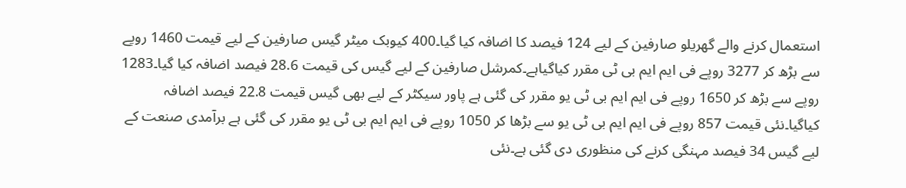استعمال کرنے والے گھریلو صارفین کے لیے 124 فیصد کا اضافہ کیا گیا۔400 کیوبک میٹر گیس صارفین کے لیے قیمت 1460 روپے سے بڑھ کر 3277 روپے فی ایم ایم بی ٹی مقرر کیاگیاہے۔کمرشل صارفین کے لیے گیس کی قیمت 28.6 فیصد اضافہ کیا گیا۔1283 روپے سے بڑھ کر 1650 روپے فی ایم ایم بی ٹی یو مقرر کی گئی ہے پاور سیکٹر کے لیے بھی گیس قیمت 22.8 فیصد اضافہ کیاگیا۔نئی قیمت 857 روپے فی ایم ایم بی ٹی یو سے بڑھا کر 1050 روپے فی ایم ایم بی ٹی یو مقرر کی گئی ہے برآمدی صنعت کے لیے گیس 34 فیصد مہنگی کرنے کی منظوری دی گئی ہے۔نئی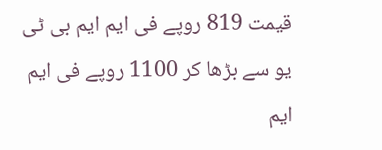قیمت 819 روپے فی ایم ایم بی ٹی یو سے بڑھا کر 1100 روپے فی ایم ایم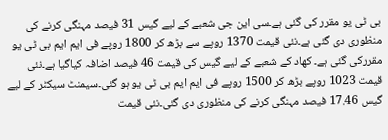بی ٹی یو مقرر کی گئی ہے۔سی این جی شعبے کے لیے گیس 31 فیصد مہنگی کرنے کی منظوری دی گئی ہے۔نئی قیمت 1370 روپے سے بڑھ کر 1800 روپے فی ایم ایم بی ٹی یو مقررکی گئی ہے۔ کھاد کے شعبے کے لیے گیس کی قیمت 46 فیصد اضافہ کیاگیا ہے۔نئی قیمت 1023 روپے بڑھ کر 1500 روپے فی ایم ایم بی ٹی یو ہو گئی۔سیمنٹ سیکٹر کے لیے گیس 17.46 فیصد مہنگی کرنے کی منظوری دی گئی۔نئی قیمت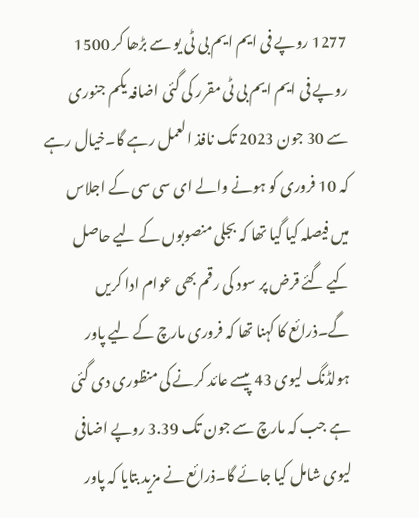1277 روپے فی ایم ایم بی ٹی یو سے بڑھا کر 1500 روپے فی ایم ایم بی ٹی مقرر کی گئی اضافہ یکم جنوری سے 30 جون 2023 تک نافذ العمل رہے گا۔خیال رہے کہ 10 فروری کو ہونے والے ای سی سی کے اجلاس میں فیصلہ کیا گیا تھا کہ بجلی منصوبوں کے لیے حاصل کیے گئے قرض پر سود کی رقم بھی عوام ادا کریں گے۔ذرائع کا کہنا تھا کہ فروری مارچ کے لیے پاور ہولڈنگ لیوی 43 پیسے عائد کرنے کی منظوری دی گئی ہے جب کہ مارچ سے جون تک 3.39 روپے اضافی لیوی شامل کیا جائے گا۔ذرائع نے مزید بتایا کہ پاور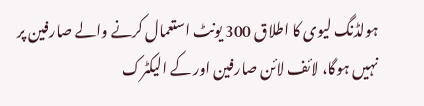ہولڈنگ لیوی کا اطلاق 300 یونٹ استعمال کرنے والے صارفین پر نہیں ہوگا، لائف لائن صارفین اور کے الیکٹرک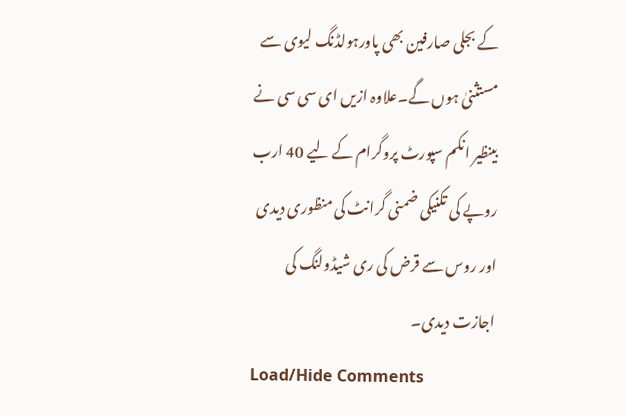کے بجلی صارفین بھی پاورہولڈنگ لیوی سے مستثنیٰ ہوں گے۔علاوہ ازیں ای سی سی نے بینظیر انکم سپورٹ پروگرام کے لیے 40 ارب روپے کی تکنیکی ضمنی گرانٹ کی منظوری دیدی اور روس سے قرض کی ری شیڈولنگ کی اجازت دیدی۔
Load/Hide Comments